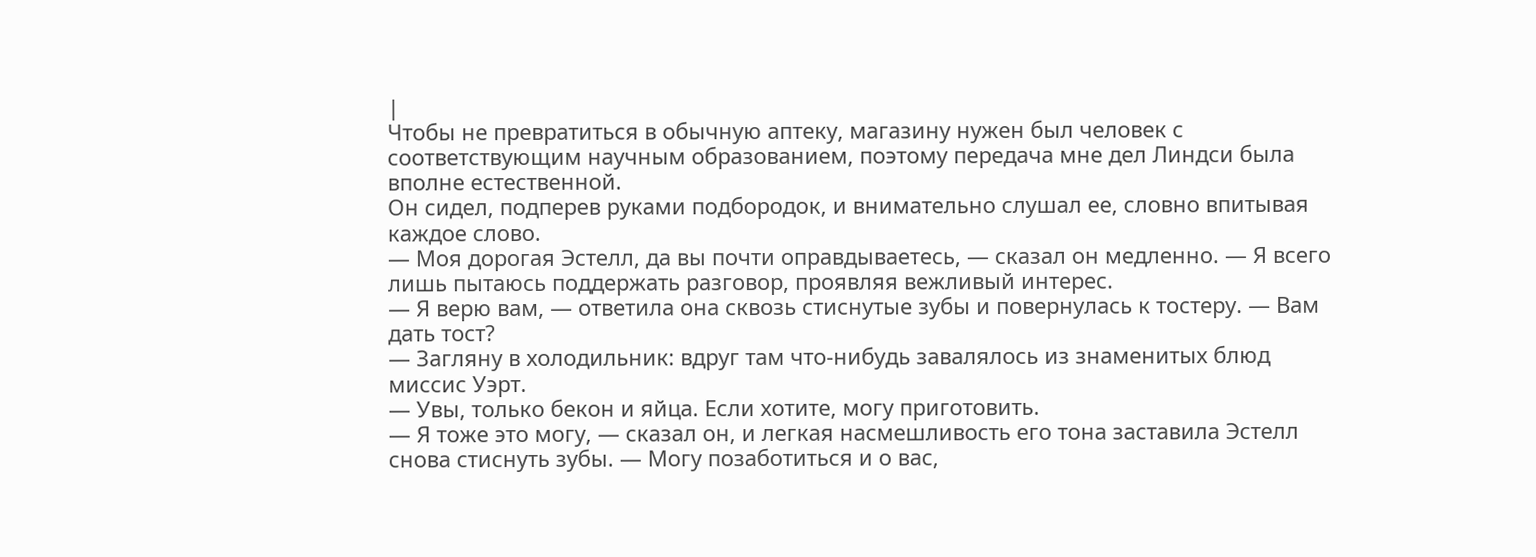|
Чтобы не превратиться в обычную аптеку, магазину нужен был человек с соответствующим научным образованием, поэтому передача мне дел Линдси была вполне естественной.
Он сидел, подперев руками подбородок, и внимательно слушал ее, словно впитывая каждое слово.
— Моя дорогая Эстелл, да вы почти оправдываетесь, — сказал он медленно. — Я всего лишь пытаюсь поддержать разговор, проявляя вежливый интерес.
— Я верю вам, — ответила она сквозь стиснутые зубы и повернулась к тостеру. — Вам дать тост?
— Загляну в холодильник: вдруг там что-нибудь завалялось из знаменитых блюд миссис Уэрт.
— Увы, только бекон и яйца. Если хотите, могу приготовить.
— Я тоже это могу, — сказал он, и легкая насмешливость его тона заставила Эстелл снова стиснуть зубы. — Могу позаботиться и о вас,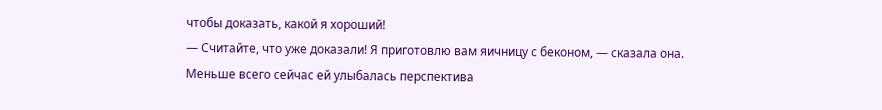чтобы доказать, какой я хороший!
— Считайте, что уже доказали! Я приготовлю вам яичницу с беконом, — сказала она. Меньше всего сейчас ей улыбалась перспектива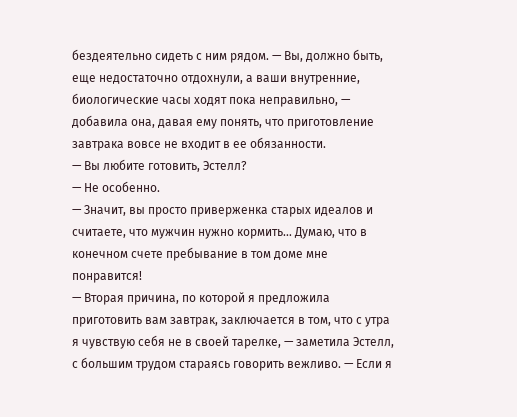бездеятельно сидеть с ним рядом. — Вы, должно быть, еще недостаточно отдохнули, а ваши внутренние, биологические часы ходят пока неправильно, — добавила она, давая ему понять, что приготовление завтрака вовсе не входит в ее обязанности.
— Вы любите готовить, Эстелл?
— Не особенно.
— Значит, вы просто приверженка старых идеалов и считаете, что мужчин нужно кормить… Думаю, что в конечном счете пребывание в том доме мне понравится!
— Вторая причина, по которой я предложила приготовить вам завтрак, заключается в том, что с утра я чувствую себя не в своей тарелке, — заметила Эстелл, с большим трудом стараясь говорить вежливо. — Если я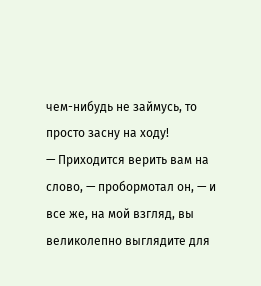чем-нибудь не займусь, то просто засну на ходу!
— Приходится верить вам на слово, — пробормотал он, — и все же, на мой взгляд, вы великолепно выглядите для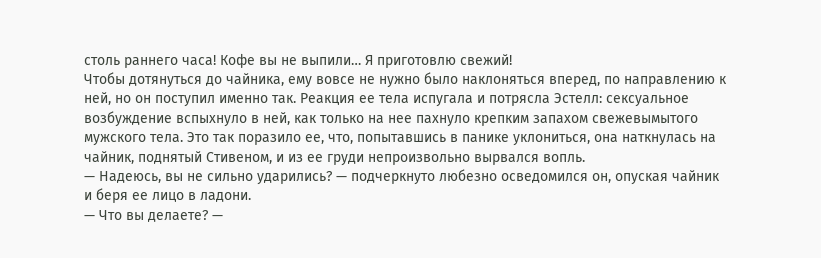столь раннего часа! Кофе вы не выпили… Я приготовлю свежий!
Чтобы дотянуться до чайника, ему вовсе не нужно было наклоняться вперед, по направлению к ней, но он поступил именно так. Реакция ее тела испугала и потрясла Эстелл: сексуальное возбуждение вспыхнуло в ней, как только на нее пахнуло крепким запахом свежевымытого мужского тела. Это так поразило ее, что, попытавшись в панике уклониться, она наткнулась на чайник, поднятый Стивеном, и из ее груди непроизвольно вырвался вопль.
— Надеюсь, вы не сильно ударились? — подчеркнуто любезно осведомился он, опуская чайник и беря ее лицо в ладони.
— Что вы делаете? —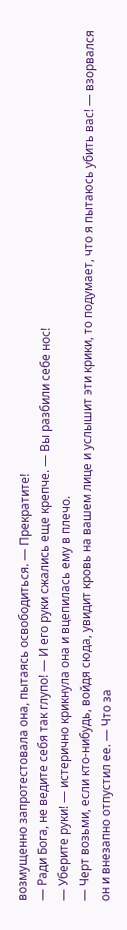возмущенно запротестовала она, пытаясь освободиться. — Прекратите!
— Ради Бога, не ведите себя так глупо! — И его руки сжались еще крепче. — Вы разбили себе нос!
— Уберите руки! — истерично крикнула она и вцепилась ему в плечо.
— Черт возьми, если кто-нибудь, войдя сюда, увидит кровь на вашем лице и услышит эти крики, то подумает, что я пытаюсь убить вас! — взорвался он и внезапно отпустил ее. — Что за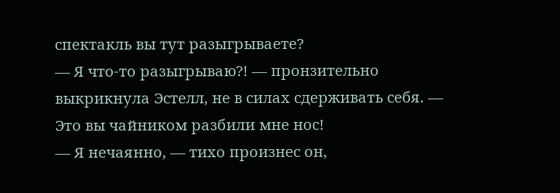спектакль вы тут разыгрываете?
— Я что-то разыгрываю?! — пронзительно выкрикнула Эстелл, не в силах сдерживать себя. — Это вы чайником разбили мне нос!
— Я нечаянно, — тихо произнес он,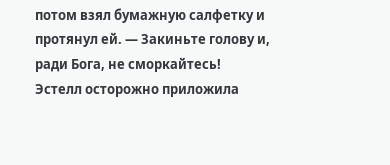потом взял бумажную салфетку и протянул ей. — Закиньте голову и, ради Бога, не сморкайтесь!
Эстелл осторожно приложила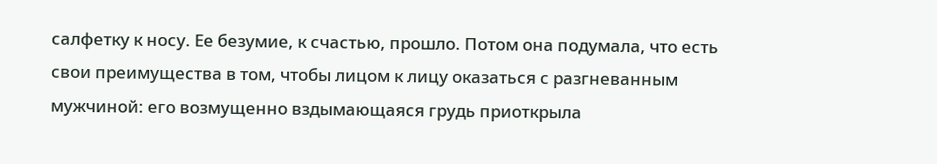салфетку к носу. Ее безумие, к счастью, прошло. Потом она подумала, что есть свои преимущества в том, чтобы лицом к лицу оказаться с разгневанным мужчиной: его возмущенно вздымающаяся грудь приоткрыла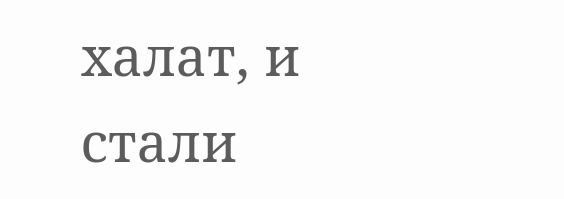халат, и стали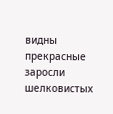видны прекрасные заросли шелковистых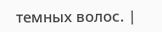темных волос. |